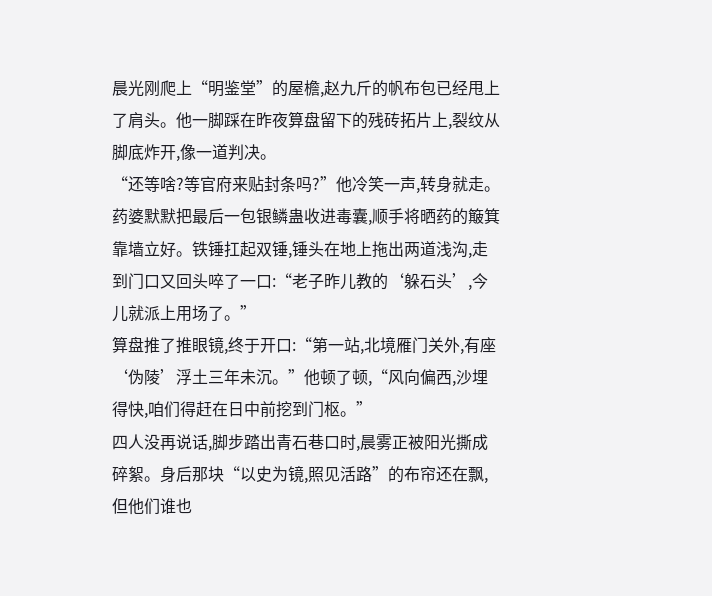晨光刚爬上“明鉴堂”的屋檐,赵九斤的帆布包已经甩上了肩头。他一脚踩在昨夜算盘留下的残砖拓片上,裂纹从脚底炸开,像一道判决。
“还等啥?等官府来贴封条吗?”他冷笑一声,转身就走。
药婆默默把最后一包银鳞蛊收进毒囊,顺手将晒药的簸箕靠墙立好。铁锤扛起双锤,锤头在地上拖出两道浅沟,走到门口又回头啐了一口:“老子昨儿教的‘躲石头’,今儿就派上用场了。”
算盘推了推眼镜,终于开口:“第一站,北境雁门关外,有座‘伪陵’浮土三年未沉。”他顿了顿,“风向偏西,沙埋得快,咱们得赶在日中前挖到门枢。”
四人没再说话,脚步踏出青石巷口时,晨雾正被阳光撕成碎絮。身后那块“以史为镜,照见活路”的布帘还在飘,但他们谁也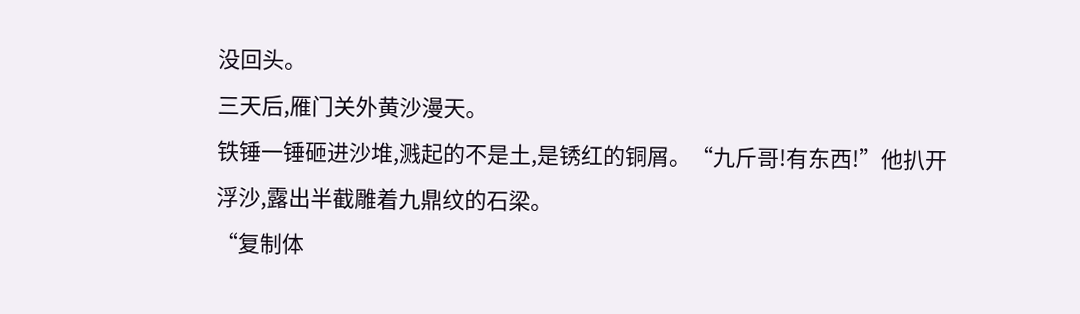没回头。
三天后,雁门关外黄沙漫天。
铁锤一锤砸进沙堆,溅起的不是土,是锈红的铜屑。“九斤哥!有东西!”他扒开浮沙,露出半截雕着九鼎纹的石梁。
“复制体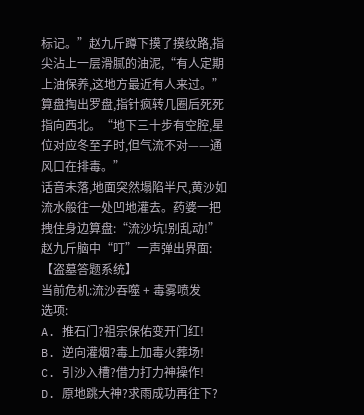标记。”赵九斤蹲下摸了摸纹路,指尖沾上一层滑腻的油泥,“有人定期上油保养,这地方最近有人来过。”
算盘掏出罗盘,指针疯转几圈后死死指向西北。“地下三十步有空腔,星位对应冬至子时,但气流不对——通风口在排毒。”
话音未落,地面突然塌陷半尺,黄沙如流水般往一处凹地灌去。药婆一把拽住身边算盘:“流沙坑!别乱动!”
赵九斤脑中“叮”一声弹出界面:
【盗墓答题系统】
当前危机:流沙吞噬 + 毒雾喷发
选项:
A. 推石门?祖宗保佑变开门红!
B. 逆向灌烟?毒上加毒火葬场!
C. 引沙入槽?借力打力神操作!
D. 原地跳大神?求雨成功再往下?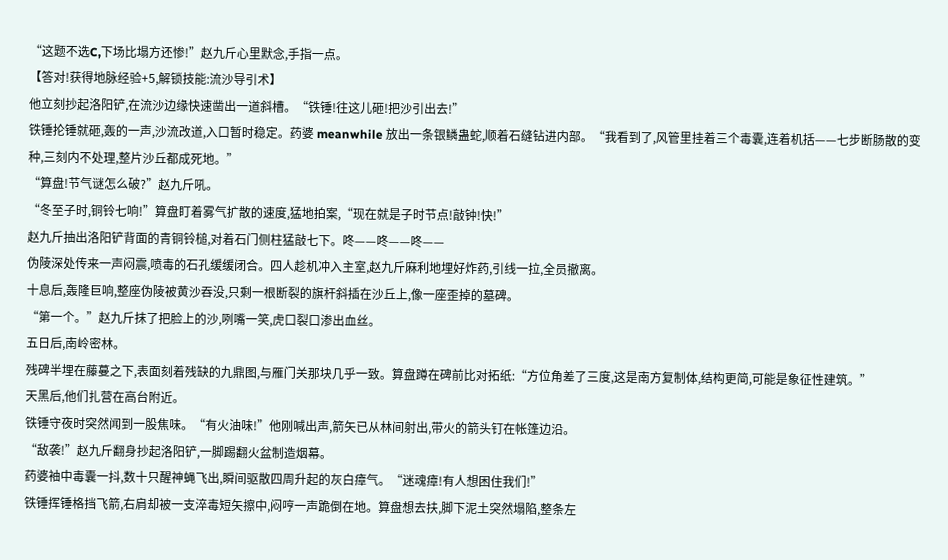“这题不选C,下场比塌方还惨!”赵九斤心里默念,手指一点。
【答对!获得地脉经验+5,解锁技能:流沙导引术】
他立刻抄起洛阳铲,在流沙边缘快速凿出一道斜槽。“铁锤!往这儿砸!把沙引出去!”
铁锤抡锤就砸,轰的一声,沙流改道,入口暂时稳定。药婆 meanwhile 放出一条银鳞蛊蛇,顺着石缝钻进内部。“我看到了,风管里挂着三个毒囊,连着机括——七步断肠散的变种,三刻内不处理,整片沙丘都成死地。”
“算盘!节气谜怎么破?”赵九斤吼。
“冬至子时,铜铃七响!”算盘盯着雾气扩散的速度,猛地拍案,“现在就是子时节点!敲钟!快!”
赵九斤抽出洛阳铲背面的青铜铃槌,对着石门侧柱猛敲七下。咚——咚——咚——
伪陵深处传来一声闷震,喷毒的石孔缓缓闭合。四人趁机冲入主室,赵九斤麻利地埋好炸药,引线一拉,全员撤离。
十息后,轰隆巨响,整座伪陵被黄沙吞没,只剩一根断裂的旗杆斜插在沙丘上,像一座歪掉的墓碑。
“第一个。”赵九斤抹了把脸上的沙,咧嘴一笑,虎口裂口渗出血丝。
五日后,南岭密林。
残碑半埋在藤蔓之下,表面刻着残缺的九鼎图,与雁门关那块几乎一致。算盘蹲在碑前比对拓纸:“方位角差了三度,这是南方复制体,结构更简,可能是象征性建筑。”
天黑后,他们扎营在高台附近。
铁锤守夜时突然闻到一股焦味。“有火油味!”他刚喊出声,箭矢已从林间射出,带火的箭头钉在帐篷边沿。
“敌袭!”赵九斤翻身抄起洛阳铲,一脚踢翻火盆制造烟幕。
药婆袖中毒囊一抖,数十只醒神蝇飞出,瞬间驱散四周升起的灰白瘴气。“迷魂瘴!有人想困住我们!”
铁锤挥锤格挡飞箭,右肩却被一支淬毒短矢擦中,闷哼一声跪倒在地。算盘想去扶,脚下泥土突然塌陷,整条左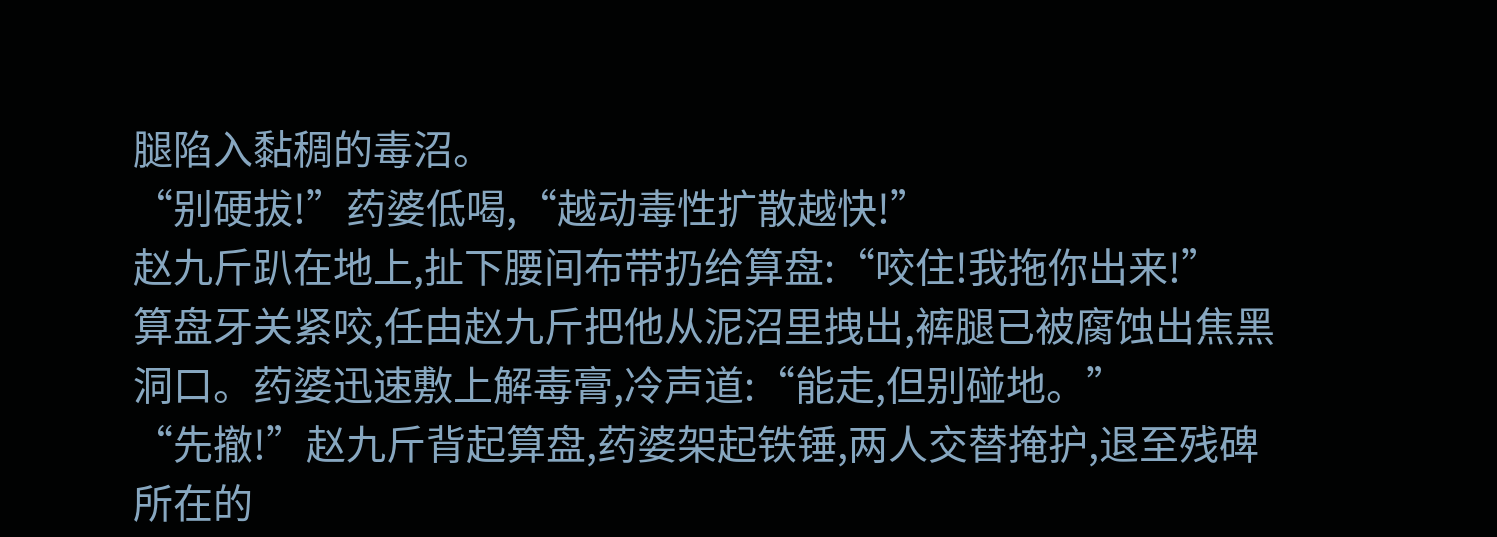腿陷入黏稠的毒沼。
“别硬拔!”药婆低喝,“越动毒性扩散越快!”
赵九斤趴在地上,扯下腰间布带扔给算盘:“咬住!我拖你出来!”
算盘牙关紧咬,任由赵九斤把他从泥沼里拽出,裤腿已被腐蚀出焦黑洞口。药婆迅速敷上解毒膏,冷声道:“能走,但别碰地。”
“先撤!”赵九斤背起算盘,药婆架起铁锤,两人交替掩护,退至残碑所在的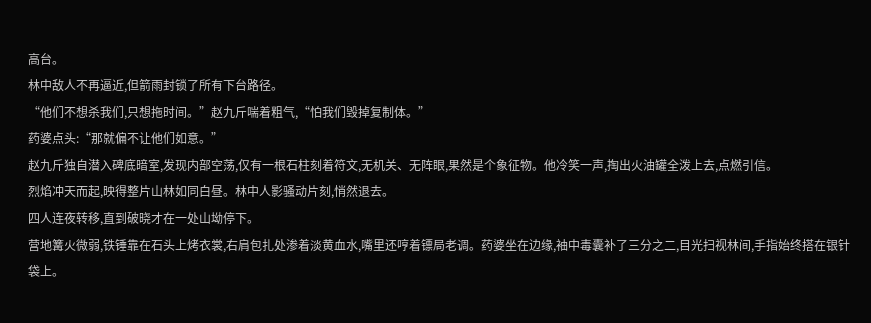高台。
林中敌人不再逼近,但箭雨封锁了所有下台路径。
“他们不想杀我们,只想拖时间。”赵九斤喘着粗气,“怕我们毁掉复制体。”
药婆点头:“那就偏不让他们如意。”
赵九斤独自潜入碑底暗室,发现内部空荡,仅有一根石柱刻着符文,无机关、无阵眼,果然是个象征物。他冷笑一声,掏出火油罐全泼上去,点燃引信。
烈焰冲天而起,映得整片山林如同白昼。林中人影骚动片刻,悄然退去。
四人连夜转移,直到破晓才在一处山坳停下。
营地篝火微弱,铁锤靠在石头上烤衣裳,右肩包扎处渗着淡黄血水,嘴里还哼着镖局老调。药婆坐在边缘,袖中毒囊补了三分之二,目光扫视林间,手指始终搭在银针袋上。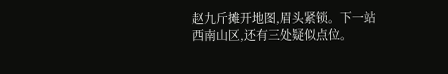赵九斤摊开地图,眉头紧锁。下一站西南山区,还有三处疑似点位。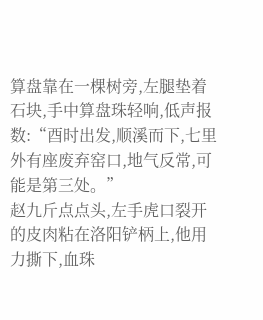算盘靠在一棵树旁,左腿垫着石块,手中算盘珠轻响,低声报数:“酉时出发,顺溪而下,七里外有座废弃窑口,地气反常,可能是第三处。”
赵九斤点点头,左手虎口裂开的皮肉粘在洛阳铲柄上,他用力撕下,血珠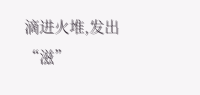滴进火堆,发出“滋”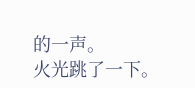的一声。
火光跳了一下。